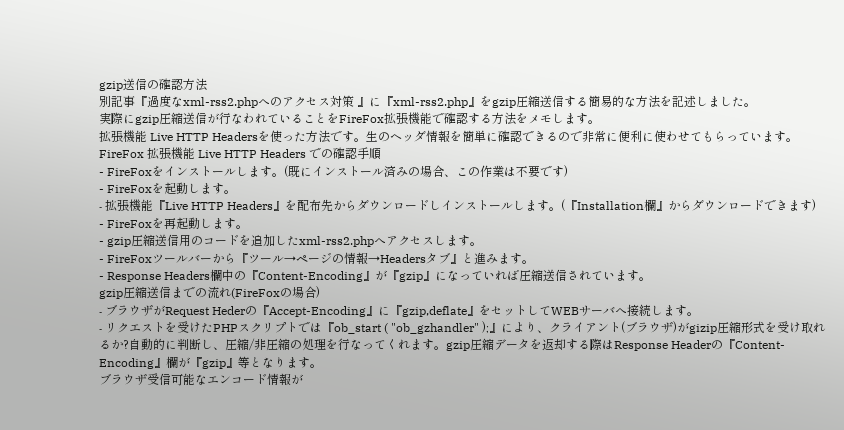gzip送信の確認方法
別記事『過度なxml-rss2.phpへのアクセス対策 』に『xml-rss2.php』をgzip圧縮送信する簡易的な方法を記述しました。
実際にgzip圧縮送信が行なわれていることをFireFox拡張機能で確認する方法をメモします。
拡張機能 Live HTTP Headersを使った方法です。生のヘッダ情報を簡単に確認できるので非常に便利に使わせてもらっています。
FireFox 拡張機能 Live HTTP Headers での確認手順
- FireFoxをインストールします。(既にインストール済みの場合、この作業は不要です)
- FireFoxを起動します。
- 拡張機能『Live HTTP Headers』を配布先からダウンロードしインストールします。(『Installation欄』からダウンロードできます)
- FireFoxを再起動します。
- gzip圧縮送信用のコードを追加したxml-rss2.phpへアクセスします。
- FireFoxツールバーから『ツール→ページの情報→Headersタブ』と進みます。
- Response Headers欄中の『Content-Encoding』が『gzip』になっていれば圧縮送信されています。
gzip圧縮送信までの流れ(FireFoxの場合)
- ブラウザがRequest Hederの『Accept-Encoding』に『gzip,deflate』をセットしてWEBサーバへ接続します。
- リクエストを受けたPHPスクリプトでは『ob_start ( "ob_gzhandler" );』により、クライアント(ブラウザ)がgizip圧縮形式を受け取れるか?自動的に判断し、圧縮/非圧縮の処理を行なってくれます。gzip圧縮データを返却する際はResponse Headerの『Content-Encoding』欄が『gzip』等となります。
ブラウザ受信可能なエンコード情報が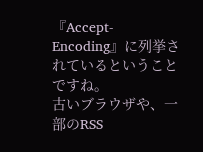『Accept-Encoding』に列挙されているということですね。
古いブラウザや、一部のRSS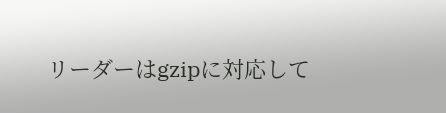リーダーはgzipに対応して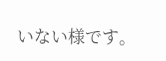いない様です。